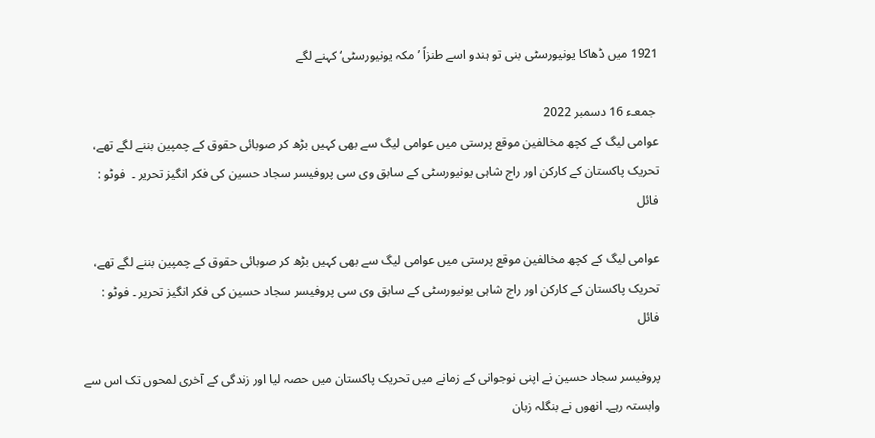1921 میں ڈھاکا یونیورسٹی بنی تو ہندو اسے طنزاً ’مکہ یونیورسٹی‘ کہنے لگے

 جمعـء 16 دسمبر 2022
عوامی لیگ کے کچھ مخالفین موقع پرستی میں عوامی لیگ سے بھی کہیں بڑھ کر صوبائی حقوق کے چمپین بننے لگے تھے، تحریک پاکستان کے کارکن اور راج شاہی یونیورسٹی کے سابق وی سی پروفیسر سجاد حسین کی فکر انگیز تحریر ۔  فوٹو : فائل

عوامی لیگ کے کچھ مخالفین موقع پرستی میں عوامی لیگ سے بھی کہیں بڑھ کر صوبائی حقوق کے چمپین بننے لگے تھے، تحریک پاکستان کے کارکن اور راج شاہی یونیورسٹی کے سابق وی سی پروفیسر سجاد حسین کی فکر انگیز تحریر ۔ فوٹو : فائل

پروفیسر سجاد حسین نے اپنی نوجوانی کے زمانے میں تحریک پاکستان میں حصہ لیا اور زندگی کے آخری لمحوں تک اس سے وابستہ رہے۔ انھوں نے بنگلہ زبان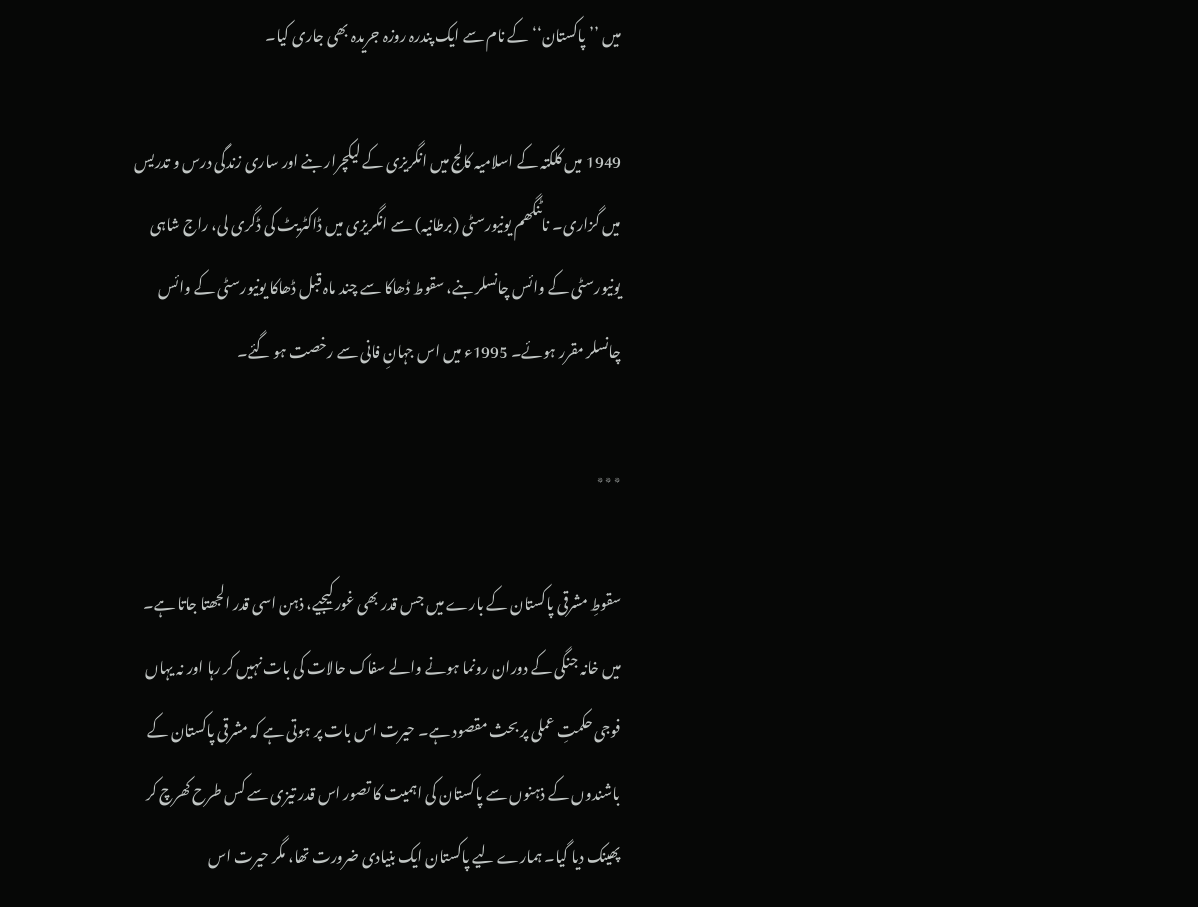میں ’’پاکستان‘‘ کے نام سے ایک پندرہ روزہ جریدہ بھی جاری کیا۔

1949 میں کلکتہ کے اسلامیہ کالج میں انگریزی کے لیکچرار بنے اور ساری زندگی درس و تدریس میں گزاری۔ ناٹنگھم یونیورسٹی (برطانیہ) سے انگریزی میں ڈاکٹریٹ کی ڈگری لی، راج شاہی یونیورسٹی کے وائس چانسلر بنے، سقوط ڈھاکا سے چند ماہ قبل ڈھاکا یونیورسٹی کے وائس چانسلر مقرر ہوئے۔ 1995ء میں اس جہانِ فانی سے رخصت ہو گئے۔

٭٭٭

سقوطِ مشرقی پاکستان کے بارے میں جس قدر بھی غور کیجیے، ذہن اسی قدر الجھتا جاتا ہے۔ میں خانہ جنگی کے دوران رونما ہونے والے سفاک حالات کی بات نہیں کر رہا اور نہ یہاں فوجی حکمتِ عملی پر بحث مقصود ہے۔ حیرت اس بات پر ہوتی ہے کہ مشرقی پاکستان کے باشندوں کے ذہنوں سے پاکستان کی اہمیت کا تصور اس قدر تیزی سے کس طرح کھرچ کر پھینک دیا گیا۔ ہمارے لیے پاکستان ایک بنیادی ضرورت تھا، مگر حیرت اس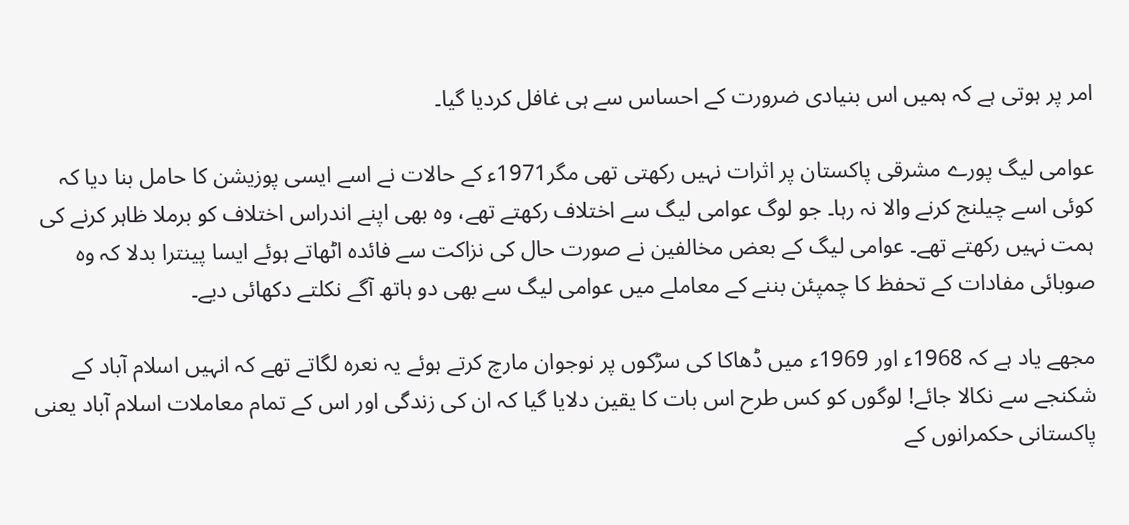امر پر ہوتی ہے کہ ہمیں اس بنیادی ضرورت کے احساس سے ہی غافل کردیا گیا۔

عوامی لیگ پورے مشرقی پاکستان پر اثرات نہیں رکھتی تھی مگر1971ء کے حالات نے اسے ایسی پوزیشن کا حامل بنا دیا کہ کوئی اسے چیلنج کرنے والا نہ رہا۔ جو لوگ عوامی لیگ سے اختلاف رکھتے تھے، وہ بھی اپنے اندراس اختلاف کو برملا ظاہر کرنے کی ہمت نہیں رکھتے تھے۔ عوامی لیگ کے بعض مخالفین نے صورت حال کی نزاکت سے فائدہ اٹھاتے ہوئے ایسا پینترا بدلا کہ وہ صوبائی مفادات کے تحفظ کا چمپئن بننے کے معاملے میں عوامی لیگ سے بھی دو ہاتھ آگے نکلتے دکھائی دیے۔

مجھے یاد ہے کہ 1968ء اور 1969ء میں ڈھاکا کی سڑکوں پر نوجوان مارچ کرتے ہوئے یہ نعرہ لگاتے تھے کہ انہیں اسلام آباد کے شکنجے سے نکالا جائے! لوگوں کو کس طرح اس بات کا یقین دلایا گیا کہ ان کی زندگی اور اس کے تمام معاملات اسلام آباد یعنی پاکستانی حکمرانوں کے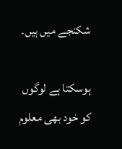شکنجے میں ہیں۔

ہوسکتا ہے لوگوں کو خود بھی معلوم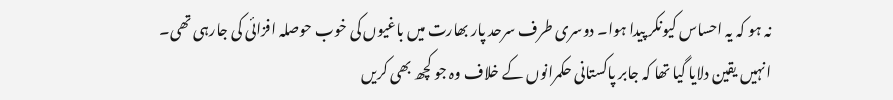نہ ہو کہ یہ احساس کیونکر پیدا ہوا۔ دوسری طرف سرحد پار بھارت میں باغیوں کی خوب حوصلہ افزائی کی جارہی تھی۔ انہیں یقین دلایا گیا تھا کہ جابر پاکستانی حکمرانوں کے خلاف وہ جو کچھ بھی کریں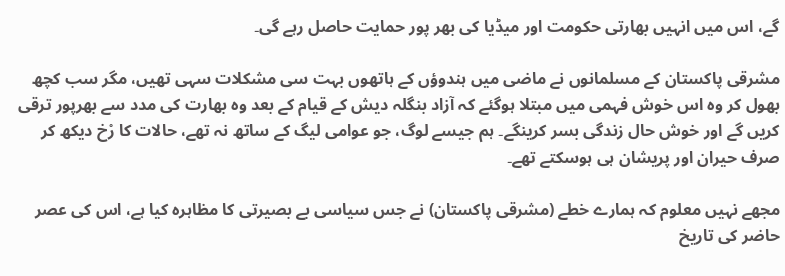گے، اس میں انہیں بھارتی حکومت اور میڈیا کی بھر پور حمایت حاصل رہے گی۔

مشرقی پاکستان کے مسلمانوں نے ماضی میں ہندوؤں کے ہاتھوں بہت سی مشکلات سہی تھیں، مگر سب کچھ بھول کر وہ اس خوش فہمی میں مبتلا ہوگئے کہ آزاد بنگلہ دیش کے قیام کے بعد وہ بھارت کی مدد سے بھرپور ترقی کریں گے اور خوش حال زندگی بسر کرینگے۔ ہم جیسے لوگ، جو عوامی لیگ کے ساتھ نہ تھے، حالات کا رْخ دیکھ کر صرف حیران اور پریشان ہی ہوسکتے تھے۔

مجھے نہیں معلوم کہ ہمارے خطے (مشرقی پاکستان) نے جس سیاسی بے بصیرتی کا مظاہرہ کیا ہے، اس کی عصر حاضر کی تاریخ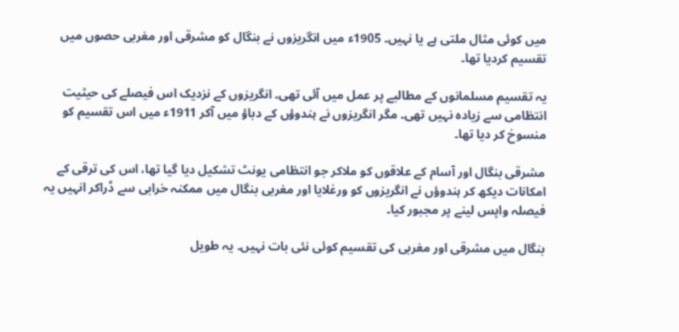میں کوئی مثال ملتی ہے یا نہیں۔ 1905ء میں انگریزوں نے بنگال کو مشرقی اور مغربی حصوں میں تقسیم کردیا تھا۔

یہ تقسیم مسلمانوں کے مطالبے پر عمل میں آئی تھی۔ انگریزوں کے نزدیک اس فیصلے کی حیثیت انتظامی سے زیادہ نہیں تھی۔ مگر انگریزوں نے ہندوؤں کے دباؤ میں آکر 1911ء میں اس تقسیم کو منسوخ کر دیا تھا۔

مشرقی بنگال اور آسام کے علاقوں کو ملاکر جو انتظامی یونٹ تشکیل دیا گیا تھا، اس کی ترقی کے امکانات دیکھ کر ہندوؤں نے انگریزوں کو ورغلایا اور مغربی بنگال میں ممکنہ خرابی سے ڈراکر انہیں یہ فیصلہ واپس لینے پر مجبور کیا۔

بنگال میں مشرقی اور مغربی کی تقسیم کوئی نئی بات نہیں۔ یہ طویل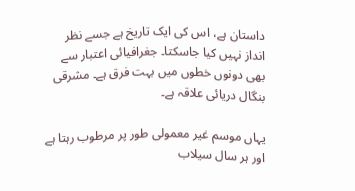داستان ہے، اس کی ایک تاریخ ہے جسے نظر انداز نہیں کیا جاسکتا۔ جغرافیائی اعتبار سے بھی دونوں خطوں میں بہت فرق ہے۔ مشرقی بنگال دریائی علاقہ ہے۔

یہاں موسم غیر معمولی طور پر مرطوب رہتا ہے اور ہر سال سیلاب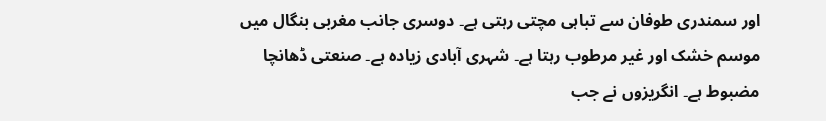اور سمندری طوفان سے تباہی مچتی رہتی ہے۔ دوسری جانب مغربی بنگال میں موسم خشک اور غیر مرطوب رہتا ہے۔ شہری آبادی زیادہ ہے۔ صنعتی ڈھانچا مضبوط ہے۔ انگریزوں نے جب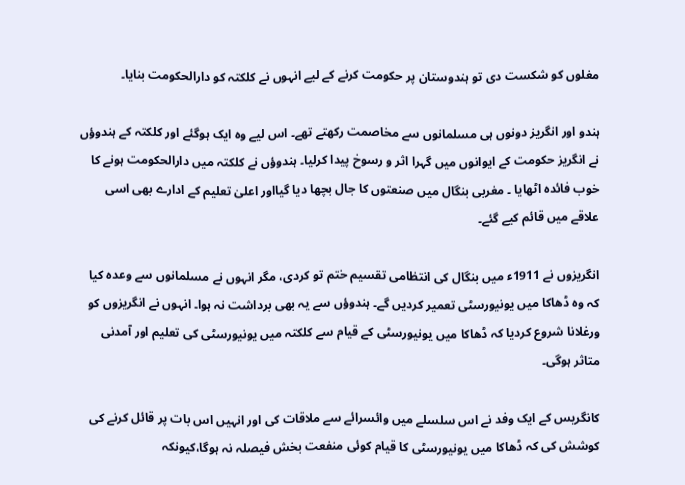مغلوں کو شکست دی تو ہندوستان پر حکومت کرنے کے لیے انہوں نے کلکتہ کو دارالحکومت بنایا۔

ہندو اور انگریز دونوں ہی مسلمانوں سے مخاصمت رکھتے تھے۔ اس لیے وہ ایک ہوگئے اور کلکتہ کے ہندوؤں نے انگریز حکومت کے ایوانوں میں گہرا اثر و رسوخ پیدا کرلیا۔ ہندوؤں نے کلکتہ میں دارالحکومت ہونے کا خوب فائدہ اٹھایا ۔ مغربی بنگال میں صنعتوں کا جال بچھا دیا گیااور اعلیٰ تعلیم کے ادارے بھی اسی علاقے میں قائم کیے گئے۔

انگریزوں نے 1911ء میں بنگال کی انتظامی تقسیم ختم تو کردی، مگر انہوں نے مسلمانوں سے وعدہ کیا کہ وہ ڈھاکا میں یونیورسٹی تعمیر کردیں گے۔ ہندوؤں سے یہ بھی برداشت نہ ہوا۔ انہوں نے انگریزوں کو ورغلانا شروع کردیا کہ ڈھاکا میں یونیورسٹی کے قیام سے کلکتہ میں یونیورسٹی کی تعلیم اور آمدنی متاثر ہوگی۔

کانگریس کے ایک وفد نے اس سلسلے میں وائسرائے سے ملاقات کی اور انہیں اس بات پر قائل کرنے کی کوشش کی کہ ڈھاکا میں یونیورسٹی کا قیام کوئی منفعت بخش فیصلہ نہ ہوگا،کیونکہ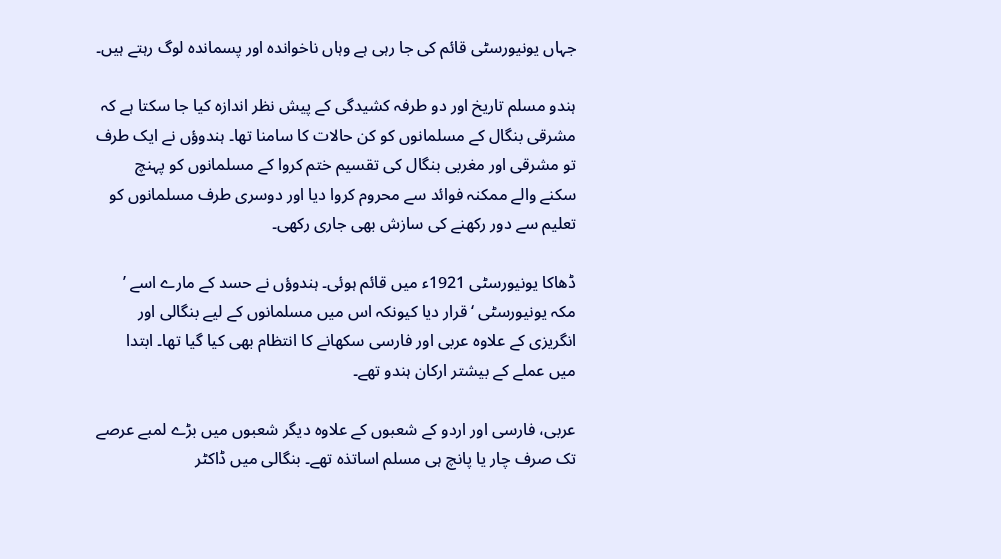جہاں یونیورسٹی قائم کی جا رہی ہے وہاں ناخواندہ اور پسماندہ لوگ رہتے ہیں۔

ہندو مسلم تاریخ اور دو طرفہ کشیدگی کے پیش نظر اندازہ کیا جا سکتا ہے کہ مشرقی بنگال کے مسلمانوں کو کن حالات کا سامنا تھا۔ ہندوؤں نے ایک طرف تو مشرقی اور مغربی بنگال کی تقسیم ختم کروا کے مسلمانوں کو پہنچ سکنے والے ممکنہ فوائد سے محروم کروا دیا اور دوسری طرف مسلمانوں کو تعلیم سے دور رکھنے کی سازش بھی جاری رکھی۔

ڈھاکا یونیورسٹی 1921ء میں قائم ہوئی۔ ہندوؤں نے حسد کے مارے اسے ’ مکہ یونیورسٹی ‘ قرار دیا کیونکہ اس میں مسلمانوں کے لیے بنگالی اور انگریزی کے علاوہ عربی اور فارسی سکھانے کا انتظام بھی کیا گیا تھا۔ ابتدا میں عملے کے بیشتر ارکان ہندو تھے۔

عربی، فارسی اور اردو کے شعبوں کے علاوہ دیگر شعبوں میں بڑے لمبے عرصے تک صرف چار یا پانچ ہی مسلم اساتذہ تھے۔ بنگالی میں ڈاکٹر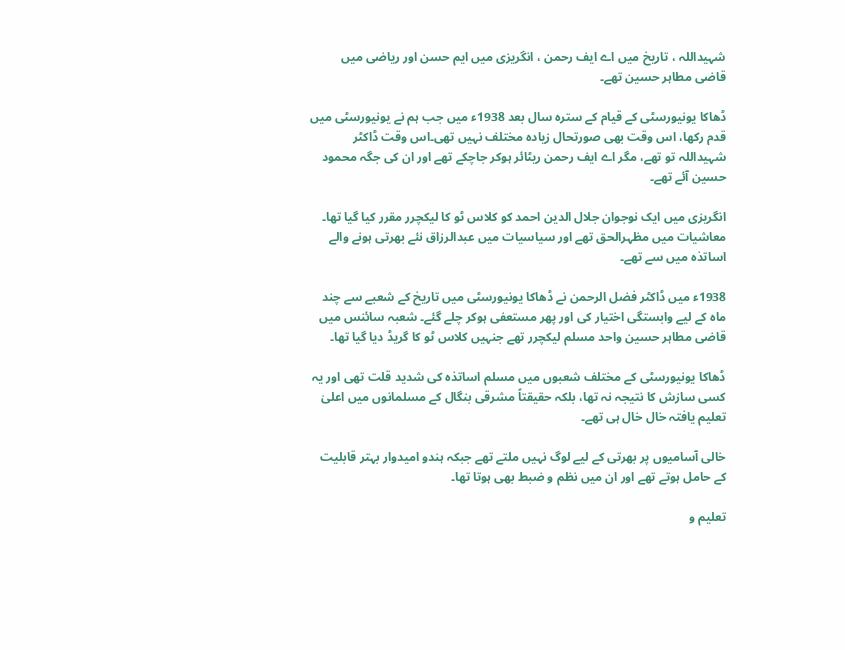شہیداللہ ، تاریخ میں اے ایف رحمن ، انگریزی میں ایم حسن اور ریاضی میں قاضی مطاہر حسین تھے۔

ڈھاکا یونیورسٹی کے قیام کے سترہ سال بعد 1938ء میں جب ہم نے یونیورسٹی میں قدم رکھا، اس وقت بھی صورتحال زیادہ مختلف نہیں تھی۔اس وقت ڈاکٹر شہیداللہ تو تھے، مگر اے ایف رحمن ریٹائر ہوکر جاچکے تھے اور ان کی جگہ محمود حسین آئے تھے۔

انگریزی میں ایک نوجوان جلال الدین احمد کو کلاس ٹو کا لیکچرر مقرر کیا گیا تھا۔ معاشیات میں مظہرالحق تھے اور سیاسیات میں عبدالرزاق نئے بھرتی ہونے والے اساتذہ میں سے تھے۔

1938ء میں ڈاکٹر فضل الرحمن نے ڈھاکا یونیورسٹی میں تاریخ کے شعبے سے چند ماہ کے لیے وابستگی اختیار کی اور پھر مستعفی ہوکر چلے گئے۔ شعبہ سائنس میں قاضی مطاہر حسین واحد مسلم لیکچرر تھے جنہیں کلاس ٹو کا گریڈ دیا گیا تھا۔

ڈھاکا یونیورسٹی کے مختلف شعبوں میں مسلم اساتذہ کی شدید قلت تھی اور یہ کسی سازش کا نتیجہ نہ تھا، بلکہ حقیقتاً مشرقی بنگال کے مسلمانوں میں اعلیٰ تعلیم یافتہ خال خال ہی تھے۔

خالی آسامیوں پر بھرتی کے لیے لوگ نہیں ملتے تھے جبکہ ہندو امیدوار بہتر قابلیت کے حامل ہوتے تھے اور ان میں نظم و ضبط بھی ہوتا تھا۔

تعلیم و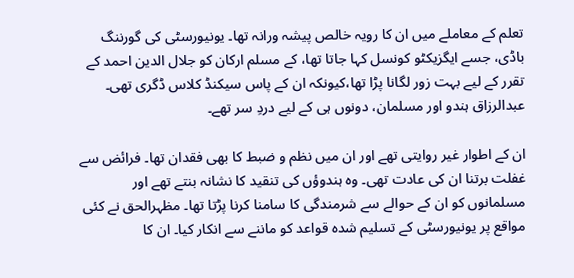تعلم کے معاملے میں ان کا رویہ خالص پیشہ ورانہ تھا۔ یونیورسٹی کی گورننگ باڈی، جسے ایگزیکٹو کونسل کہا جاتا تھا، کے مسلم ارکان کو جلال الدین احمد کے تقرر کے لیے بہت زور لگانا پڑا تھا،کیونکہ ان کے پاس سیکنڈ کلاس ڈگری تھی۔ عبدالرزاق ہندو اور مسلمان، دونوں ہی کے لیے دردِ سر تھے۔

ان کے اطوار غیر روایتی تھے اور ان میں نظم و ضبط کا بھی فقدان تھا۔ فرائض سے غفلت برتنا ان کی عادت تھی۔ وہ ہندوؤں کی تنقید کا نشانہ بنتے تھے اور مسلمانوں کو ان کے حوالے سے شرمندگی کا سامنا کرنا پڑتا تھا۔ مظہرالحق نے کئی مواقع پر یونیورسٹی کے تسلیم شدہ قواعد کو ماننے سے انکار کیا۔ ان کا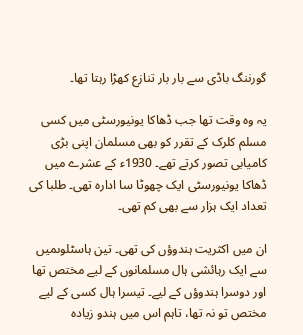گورننگ باڈی سے بار بار تنازع کھڑا رہتا تھا۔

یہ وہ وقت تھا جب ڈھاکا یونیورسٹی میں کسی مسلم کلرک کے تقرر کو بھی مسلمان اپنی بڑی کامیابی تصور کرتے تھے۔ 1930ء کے عشرے میں ڈھاکا یونیورسٹی ایک چھوٹا سا ادارہ تھی۔ طلبا کی تعداد ایک ہزار سے بھی کم تھی۔

ان میں اکثریت ہندوؤں کی تھی۔ تین ہاسٹلوںمیں سے ایک رہائشی ہال مسلمانوں کے لیے مختص تھا اور دوسرا ہندوؤں کے لیے۔ تیسرا ہال کسی کے لیے مختص تو نہ تھا، تاہم اس میں ہندو زیادہ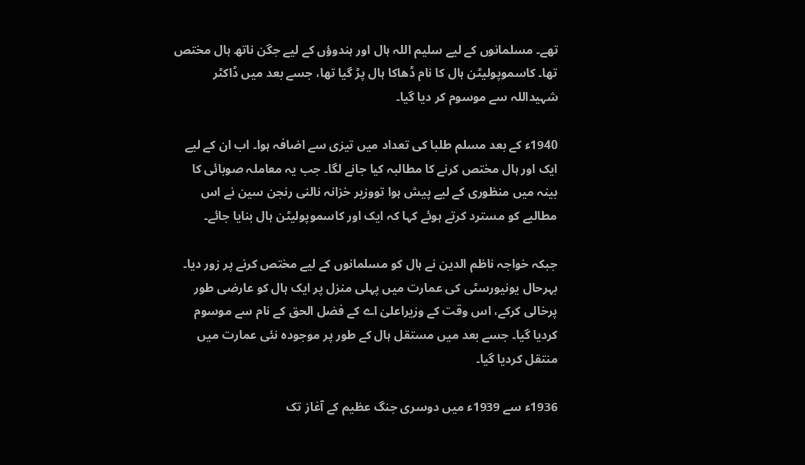تھے۔ مسلمانوں کے لیے سلیم اللہ ہال اور ہندوؤں کے لیے جگن ناتھ ہال مختص تھا۔ کاسموپولیٹن ہال کا نام ڈھاکا ہال پڑ گیا تھا، جسے بعد میں ڈاکٹر شہیداللہ سے موسوم کر دیا گیا۔

1940ء کے بعد مسلم طلبا کی تعداد میں تیزی سے اضافہ ہوا۔ اب ان کے لیے ایک اور ہال مختص کرنے کا مطالبہ کیا جانے لگا۔ جب یہ معاملہ صوبائی کا بینہ میں منظوری کے لیے پیش ہوا تووزیر خزانہ نالنی رنجن سین نے اس مطالبے کو مسترد کرتے ہوئے کہا کہ ایک اور کاسموپولیٹن ہال بنایا جائے۔

جبکہ خواجہ ناظم الدین نے ہال کو مسلمانوں کے لیے مختص کرنے پر زور دیا۔ بہرحال یونیورسٹی کی عمارت میں پہلی منزل پر ایک ہال کو عارضی طور پرخالی کرکے، اس وقت کے وزیراعلیٰ اے کے فضل الحق کے نام سے موسوم کردیا گیا۔ جسے بعد میں مستقل ہال کے طور پر موجودہ نئی عمارت میں منتقل کردیا گیا۔

1936ء سے 1939ء میں دوسری جنگ عظیم کے آغاز تک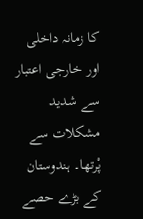کا زمانہ داخلی اور خارجی اعتبار سے شدید مشکلات سے پْرتھا۔ ہندوستان کے بڑے حصے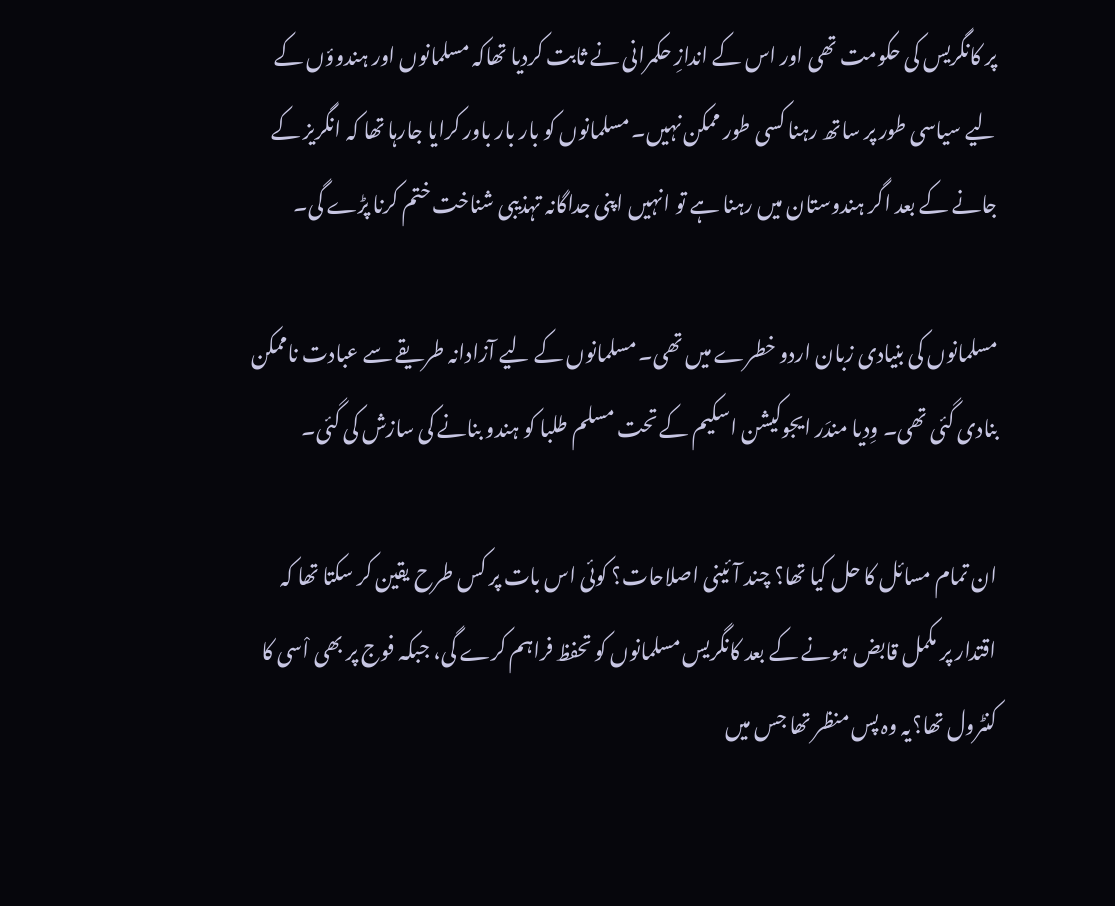پر کانگریس کی حکومت تھی اور اس کے اندازِ حکمرانی نے ثابت کردیا تھاکہ مسلمانوں اور ہندوؤں کے لیے سیاسی طور پر ساتھ رہنا کسی طور ممکن نہیں۔ مسلمانوں کو بار بار باور کرایا جارہا تھا کہ انگریز کے جانے کے بعد اگر ہندوستان میں رہنا ہے تو انہیں اپنی جداگانہ تہذیبی شناخت ختم کرنا پڑے گی۔

مسلمانوں کی بنیادی زبان اردو خطرے میں تھی۔ مسلمانوں کے لیے آزادانہ طریقے سے عبادت ناممکن بنادی گئی تھی۔ وِدیا مندَر ایجوکیشن اسکیم کے تحت مسلم طلبا کو ہندو بنانے کی سازش کی گئی۔

ان تمام مسائل کا حل کیا تھا؟ چند آئینی اصلاحات؟ کوئی اس بات پر کس طرح یقین کر سکتا تھا کہ اقتدار پر مکمل قابض ہونے کے بعد کانگریس مسلمانوں کو تحفظ فراہم کرے گی، جبکہ فوج پر بھی اْسی کا کنٹرول تھا؟یہ وہ پس منظر تھا جس میں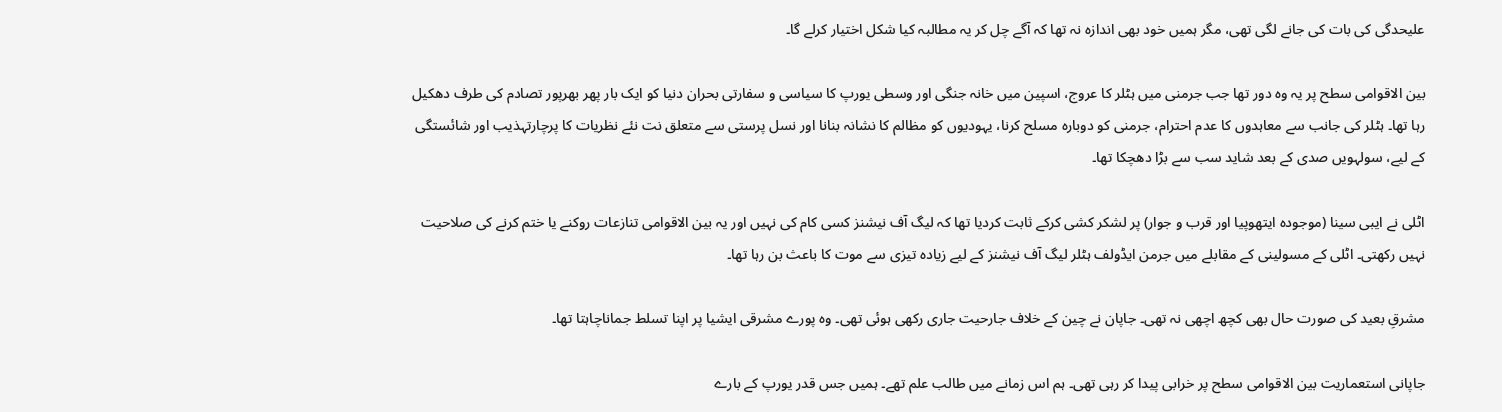علیحدگی کی بات کی جانے لگی تھی، مگر ہمیں خود بھی اندازہ نہ تھا کہ آگے چل کر یہ مطالبہ کیا شکل اختیار کرلے گا۔

بین الاقوامی سطح پر یہ وہ دور تھا جب جرمنی میں ہٹلر کا عروج، اسپین میں خانہ جنگی اور وسطی یورپ کا سیاسی و سفارتی بحران دنیا کو ایک بار پھر بھرپور تصادم کی طرف دھکیل رہا تھا۔ ہٹلر کی جانب سے معاہدوں کا عدم احترام، جرمنی کو دوبارہ مسلح کرنا، یہودیوں کو مظالم کا نشانہ بنانا اور نسل پرستی سے متعلق نت نئے نظریات کا پرچارتہذیب اور شائستگی کے لیے، سولہویں صدی کے بعد شاید سب سے بڑا دھچکا تھا۔

اٹلی نے ایبی سینا (موجودہ ایتھوپیا اور قرب و جوار) پر لشکر کشی کرکے ثابت کردیا تھا کہ لیگ آف نیشنز کسی کام کی نہیں اور یہ بین الاقوامی تنازعات روکنے یا ختم کرنے کی صلاحیت نہیں رکھتی۔ اٹلی کے مسولینی کے مقابلے میں جرمن ایڈولف ہٹلر لیگ آف نیشنز کے لیے زیادہ تیزی سے موت کا باعث بن رہا تھا۔

مشرقِ بعید کی صورت حال بھی کچھ اچھی نہ تھی۔ جاپان نے چین کے خلاف جارحیت جاری رکھی ہوئی تھی۔ وہ پورے مشرقی ایشیا پر اپنا تسلط جماناچاہتا تھا۔

جاپانی استعماریت بین الاقوامی سطح پر خرابی پیدا کر رہی تھی۔ ہم اس زمانے میں طالب علم تھے۔ ہمیں جس قدر یورپ کے بارے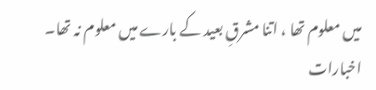میں معلوم تھا ، اتنا مشرقِ بعید کے بارے میں معلوم نہ تھا۔ اخبارات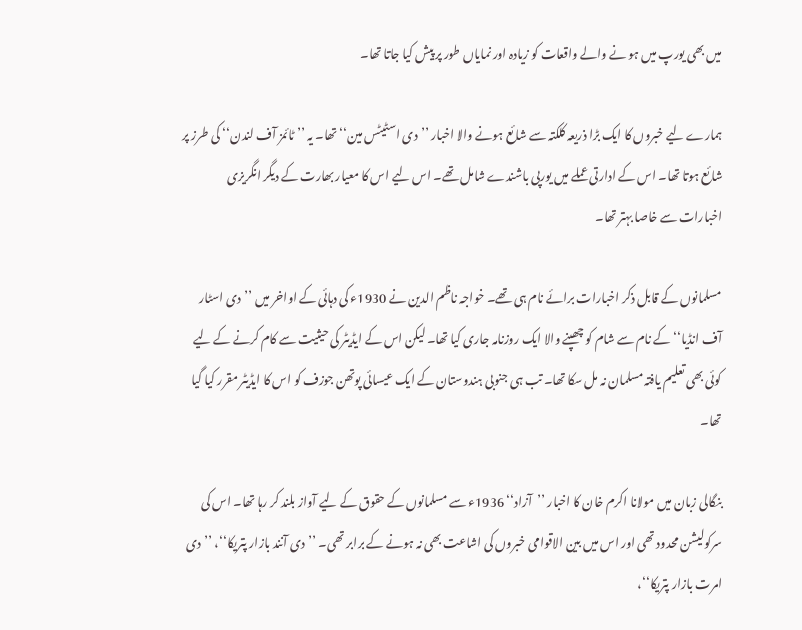میں بھی یورپ میں ہو نے والے واقعات کو زیادہ اور نمایاں طور پر پیش کیا جاتا تھا۔

ہمارے لیے خبروں کا ایک بڑا ذریعہ کلکتہ سے شائع ہونے والا اخبار ’’دی اسٹیٹس مین‘‘ تھا۔ یہ ’’ ٹائمز آف لندن‘‘ کی طرز پر شائع ہوتا تھا۔ اس کے ادارتی عملے میں یورپی باشندے شامل تھے۔ اس لیے اس کا معیار بھارت کے دیگر انگریزی اخبارات سے خاصا بہتر تھا۔

مسلمانوں کے قابل ذکر اخبارات برائے نام ہی تھے۔ خواجہ ناظم الدین نے 1930ء کی دہائی کے اواخر میں ’’دی اسٹار آف انڈیا‘‘ کے نام سے شام کو چھپنے والا ایک روزنامہ جاری کیا تھا۔ لیکن اس کے ایڈیٹر کی حیثیت سے کام کرنے کے لیے کوئی بھی تعلیم یافتہ مسلمان نہ مل سکا تھا۔ تب ہی جنوبی ہندوستان کے ایک عیسائی پوتھن جوزف کو اس کا ایڈیٹر مقرر کیا گیا تھا۔

بنگالی زبان میں مولانا اکرم خان کا اخبار ’’آزاد‘‘ 1936ء سے مسلمانوں کے حقوق کے لیے آواز بلند کر رہا تھا۔ اس کی سرکولیشن محدود تھی اور اس میں بین الاقوامی خبروں کی اشاعت بھی نہ ہونے کے برابر تھی۔ ’’دی آنند بازار پتریکا‘‘، ’’دی امرت بازار پتریکا‘‘،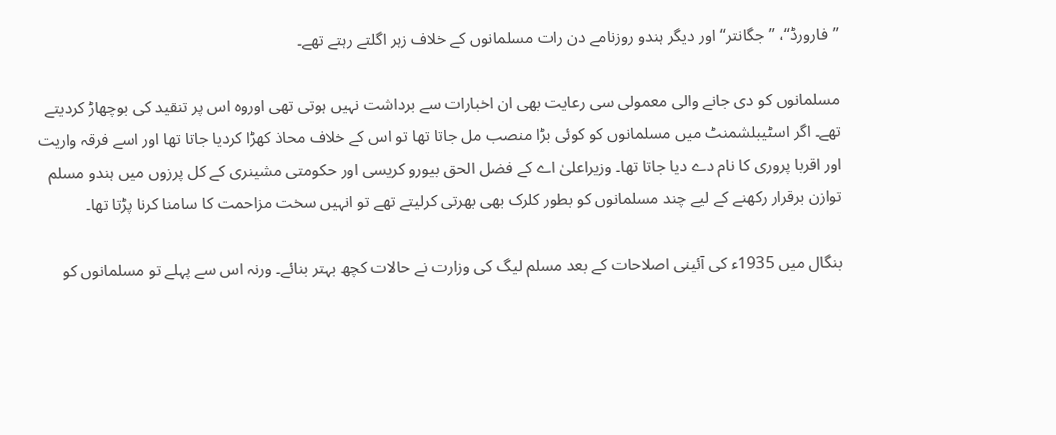’’فارورڈ‘‘، ’’جگانتر‘‘ اور دیگر ہندو روزنامے دن رات مسلمانوں کے خلاف زہر اگلتے رہتے تھے۔

مسلمانوں کو دی جانے والی معمولی سی رعایت بھی ان اخبارات سے برداشت نہیں ہوتی تھی اوروہ اس پر تنقید کی بوچھاڑ کردیتے تھے۔ اگر اسٹیبلشمنٹ میں مسلمانوں کو کوئی بڑا منصب مل جاتا تھا تو اس کے خلاف محاذ کھڑا کردیا جاتا تھا اور اسے فرقہ واریت اور اقربا پروری کا نام دے دیا جاتا تھا۔ وزیراعلیٰ اے کے فضل الحق بیورو کریسی اور حکومتی مشینری کے کل پرزوں میں ہندو مسلم توازن برقرار رکھنے کے لیے چند مسلمانوں کو بطور کلرک بھی بھرتی کرلیتے تھے تو انہیں سخت مزاحمت کا سامنا کرنا پڑتا تھا۔

بنگال میں 1935ء کی آئینی اصلاحات کے بعد مسلم لیگ کی وزارت نے حالات کچھ بہتر بنائے۔ ورنہ اس سے پہلے تو مسلمانوں کو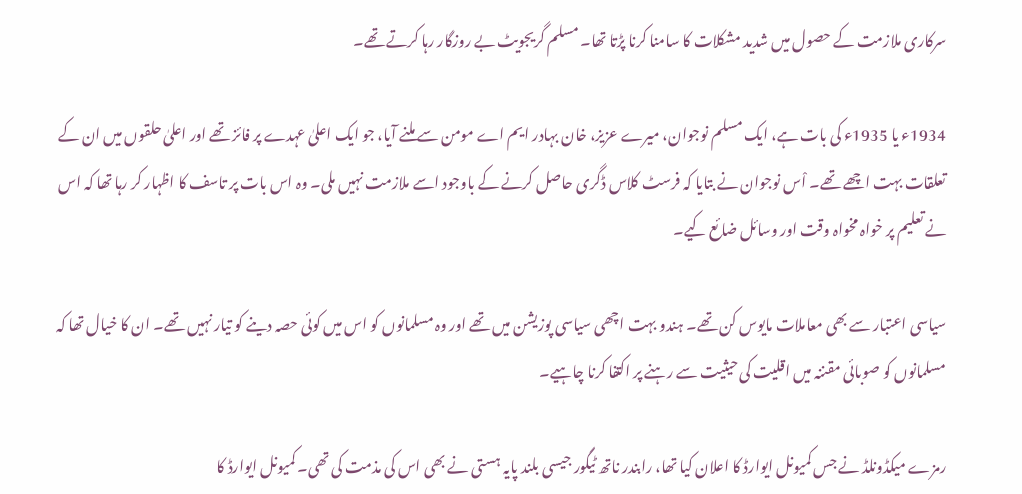سرکاری ملازمت کے حصول میں شدید مشکلات کا سامنا کرنا پڑتا تھا۔ مسلم گریجویٹ بے روزگار رہا کرتے تھے۔

1934ء یا 1935ء کی بات ہے، ایک مسلم نوجوان، میرے عزیز، خان بہادر ایم اے مومن سے ملنے آیا، جو ایک اعلیٰ عہدے پر فائز تھے اور اعلیٰ حلقوں میں ان کے تعلقات بہت اچھے تھے۔ اْس نوجوان نے بتایا کہ فرسٹ کلاس ڈگری حاصل کرنے کے باوجود اسے ملازمت نہیں ملی۔ وہ اس بات پر تاسف کا اظہار کر رہا تھا کہ اس نے تعلیم پر خواہ مخواہ وقت اور وسائل ضائع کیے۔

سیاسی اعتبار سے بھی معاملات مایوس کن تھے۔ ہندو بہت اچھی سیاسی پوزیشن میں تھے اور وہ مسلمانوں کو اس میں کوئی حصہ دینے کو تیار نہیں تھے۔ ان کا خیال تھا کہ مسلمانوں کو صوبائی مقننہ میں اقلیت کی حیثیت سے رہنے پر اکتفا کرنا چاہیے۔

رمزے میکڈونلڈ نے جس کمیونل ایوارڈ کا اعلان کیا تھا، رابندر ناتھ ٹیگور جیسی بلند پایہ ہستی نے بھی اس کی مذمت کی تھی۔ کمیونل ایوارڈ کا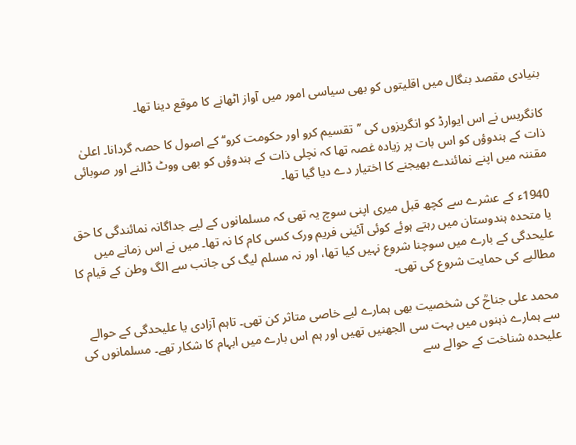بنیادی مقصد بنگال میں اقلیتوں کو بھی سیاسی امور میں آواز اٹھانے کا موقع دینا تھا۔

کانگریس نے اس ایوارڈ کو انگریزوں کی ’’تقسیم کرو اور حکومت کرو‘‘ کے اصول کا حصہ گردانا۔ اعلیٰ ذات کے ہندوؤں کو اس بات پر زیادہ غصہ تھا کہ نچلی ذات کے ہندوؤں کو بھی ووٹ ڈالنے اور صوبائی مقننہ میں اپنے نمائندے بھیجنے کا اختیار دے دیا گیا تھا۔

1940ء کے عشرے سے کچھ قبل میری اپنی سوچ یہ تھی کہ مسلمانوں کے لیے جداگانہ نمائندگی کا حق یا متحدہ ہندوستان میں رہتے ہوئے کوئی آئینی فریم ورک کسی کام کا نہ تھا۔ میں نے اس زمانے میں علیحدگی کے بارے میں سوچنا شروع نہیں کیا تھا، اور نہ مسلم لیگ کی جانب سے الگ وطن کے قیام کا مطالبے کی حمایت شروع کی تھی۔

محمد علی جناحؒ کی شخصیت بھی ہمارے لیے خاصی متاثر کن تھی۔ تاہم آزادی یا علیحدگی کے حوالے سے ہمارے ذہنوں میں بہت سی الجھنیں تھیں اور ہم اس بارے میں ابہام کا شکار تھے۔ مسلمانوں کی علیحدہ شناخت کے حوالے سے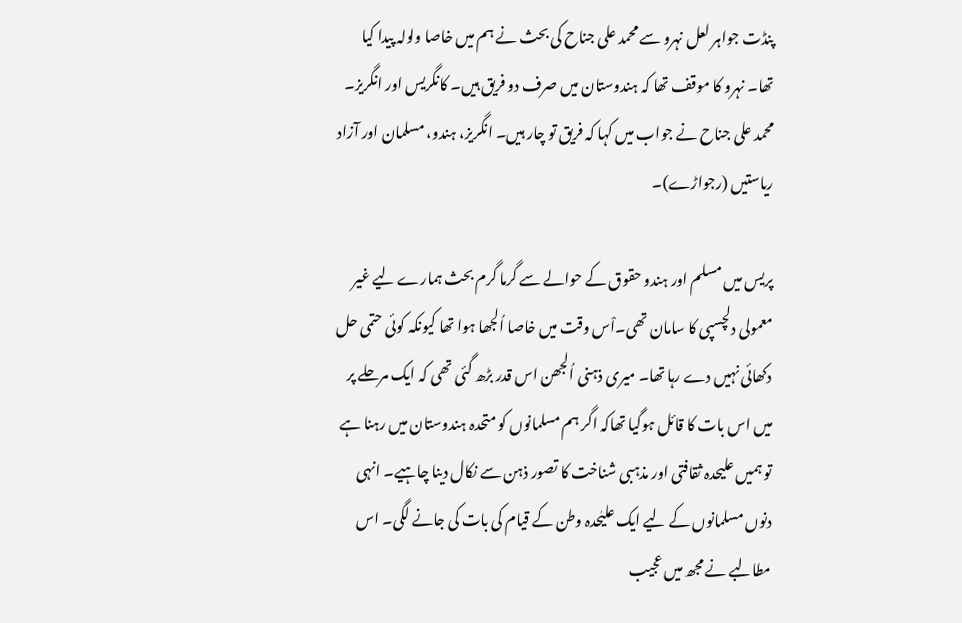پنڈت جواہر لعل نہرو سے محمد علی جناح کی بحث نے ہم میں خاصا ولولہ پیدا کیا تھا۔ نہرو کا موقف تھا کہ ہندوستان میں صرف دو فریق ہیں۔ کانگریس اور انگریز۔ محمد علی جناح نے جواب میں کہا کہ فریق تو چار ہیں۔ انگریز، ہندو، مسلمان اور آزاد ریاستیں (رجواڑے)۔

پریس میں مسلم اور ہندو حقوق کے حوالے سے گرما گرم بحث ہمارے لیے غیر معمولی دلچسپی کا سامان تھی۔اْس وقت میں خاصا اُلجھا ہوا تھا کیونکہ کوئی حتمی حل دکھائی نہیں دے رہا تھا۔ میری ذہنی اُلجھن اس قدر بڑھ گئی تھی کہ ایک مرحلے پر میں اس بات کا قائل ہوگیا تھاکہ اگر ہم مسلمانوں کو متحدہ ہندوستان میں رہنا ہے تو ہمیں علیحدہ ثقافتی اور مذہبی شناخت کا تصور ذہن سے نکال دینا چاہیے۔ انہی دنوں مسلمانوں کے لیے ایک علیٰحدہ وطن کے قیام کی بات کی جانے لگی۔ اس مطالبے نے مجھ میں عجیب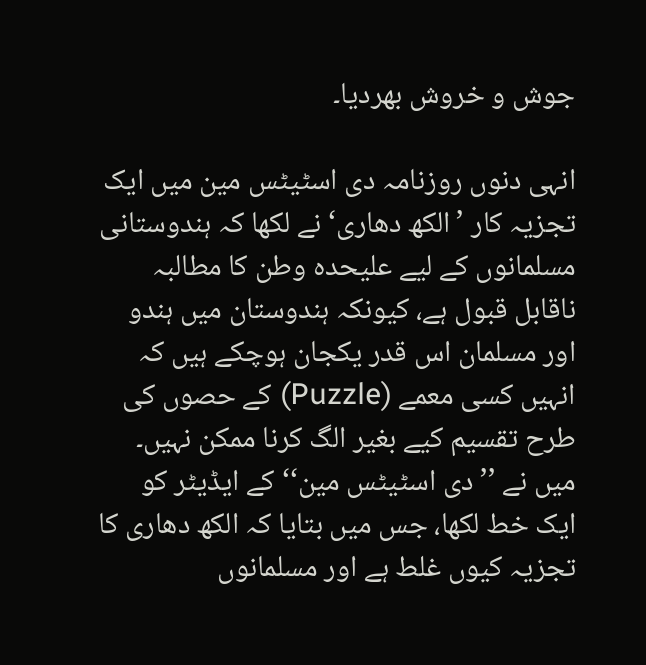جوش و خروش بھردیا۔

انہی دنوں روزنامہ دی اسٹیٹس مین میں ایک تجزیہ کار ’الکھ دھاری‘ نے لکھا کہ ہندوستانی مسلمانوں کے لیے علیحدہ وطن کا مطالبہ ناقابل قبول ہے، کیونکہ ہندوستان میں ہندو اور مسلمان اس قدر یکجان ہوچکے ہیں کہ انہیں کسی معمے (Puzzle) کے حصوں کی طرح تقسیم کیے بغیر الگ کرنا ممکن نہیں۔ میں نے ’’دی اسٹیٹس مین‘‘ کے ایڈیٹر کو ایک خط لکھا، جس میں بتایا کہ الکھ دھاری کا تجزیہ کیوں غلط ہے اور مسلمانوں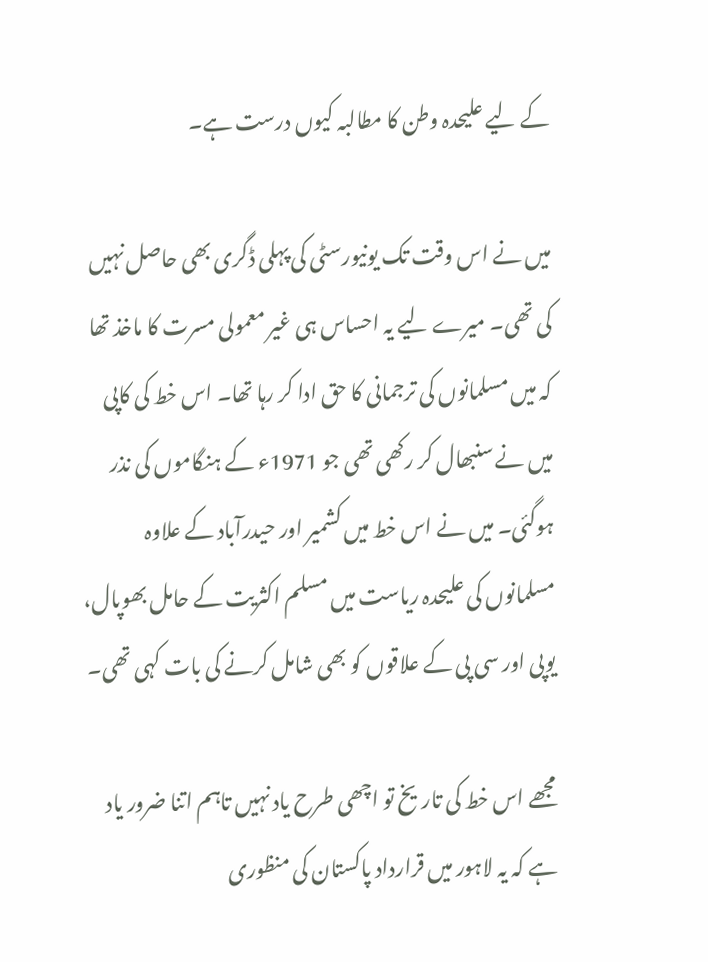کے لیے علیحدہ وطن کا مطالبہ کیوں درست ہے۔

میں نے اس وقت تک یونیورسٹی کی پہلی ڈگری بھی حاصل نہیں کی تھی۔ میرے لیے یہ احساس ہی غیر معمولی مسرت کا ماخذ تھا کہ میں مسلمانوں کی ترجمانی کا حق ادا کر رہا تھا۔ اس خط کی کاپی میں نے سنبھال کر رکھی تھی جو 1971ء کے ہنگاموں کی نذر ہوگئی۔ میں نے اس خط میں کشمیر اور حیدرآباد کے علاوہ مسلمانوں کی علیحدہ ریاست میں مسلم اکثریت کے حامل بھوپال، یوپی اور سی پی کے علاقوں کو بھی شامل کرنے کی بات کہی تھی۔

مجھے اس خط کی تاریخ تو اچھی طرح یاد نہیں تاہم اتنا ضرور یاد ہے کہ یہ لاہور میں قرارداد پاکستان کی منظوری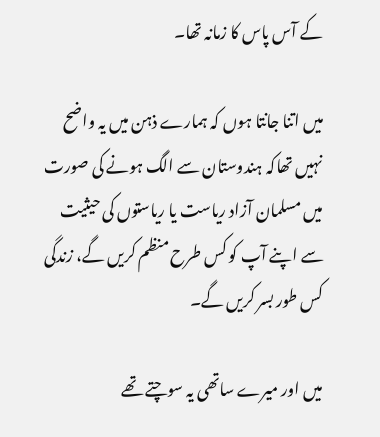کے آس پاس کا زمانہ تھا۔

میں اتنا جانتا ہوں کہ ہمارے ذہن میں یہ واضح نہیں تھاکہ ہندوستان سے الگ ہونے کی صورت میں مسلمان آزاد ریاست یا ریاستوں کی حیثیت سے اپنے آپ کو کس طرح منظم کریں گے، زندگی کس طور بسر کریں گے۔

میں اور میرے ساتھی یہ سوچتے تھے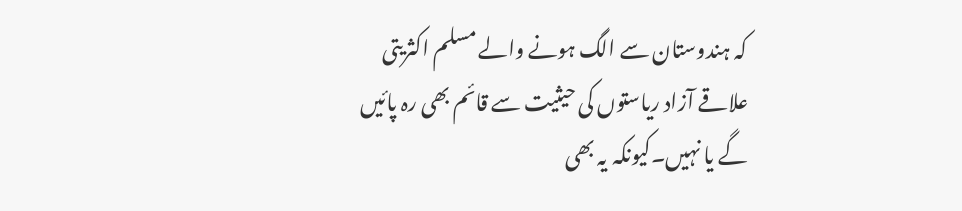کہ ہندوستان سے الگ ہونے والے مسلم اکثریتی علاقے آزاد ریاستوں کی حیثیت سے قائم بھی رہ پائیں گے یا نہیں۔کیونکہ یہ بھی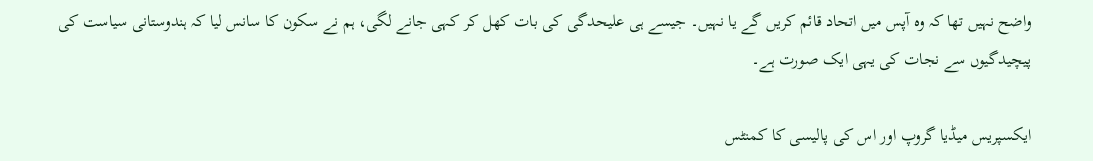واضح نہیں تھا کہ وہ آپس میں اتحاد قائم کریں گے یا نہیں۔ جیسے ہی علیحدگی کی بات کھل کر کہی جانے لگی، ہم نے سکون کا سانس لیا کہ ہندوستانی سیاست کی پیچیدگیوں سے نجات کی یہی ایک صورت ہے۔

ایکسپریس میڈیا گروپ اور اس کی پالیسی کا کمنٹس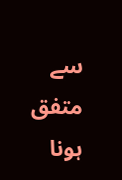سے متفق ہونا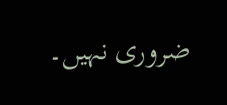ضروری نہیں۔